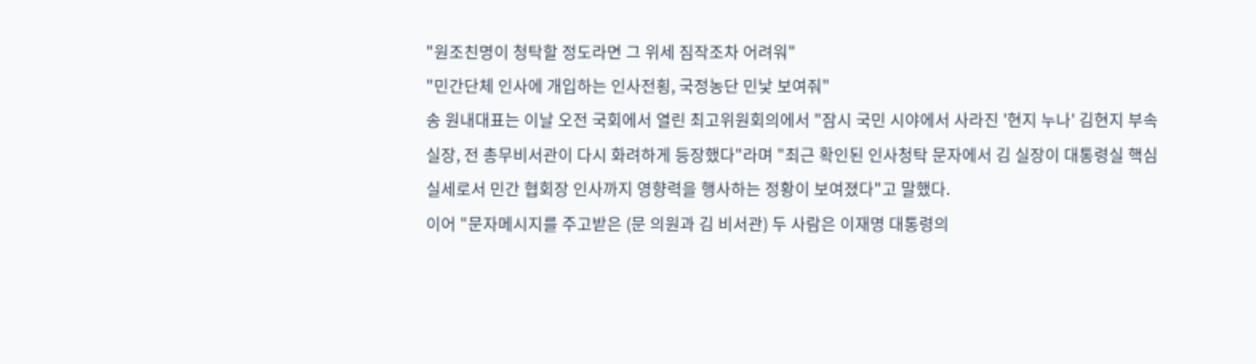"원조친명이 청탁할 정도라면 그 위세 짐작조차 어려워"
"민간단체 인사에 개입하는 인사전횡, 국정농단 민낯 보여줘"
송 원내대표는 이날 오전 국회에서 열린 최고위원회의에서 "잠시 국민 시야에서 사라진 '현지 누나' 김현지 부속실장, 전 총무비서관이 다시 화려하게 등장했다"라며 "최근 확인된 인사청탁 문자에서 김 실장이 대통령실 핵심 실세로서 민간 협회장 인사까지 영향력을 행사하는 정황이 보여졌다"고 말했다.
이어 "문자메시지를 주고받은 (문 의원과 김 비서관) 두 사람은 이재명 대통령의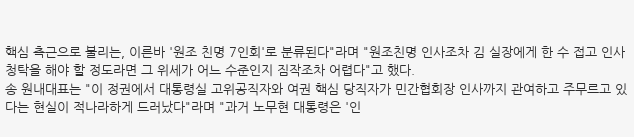핵심 측근으로 불리는, 이른바 '원조 친명 7인회'로 분류된다"라며 "원조친명 인사조차 김 실장에게 한 수 접고 인사청탁을 해야 할 정도라면 그 위세가 어느 수준인지 짐작조차 어렵다"고 했다.
송 원내대표는 "이 정권에서 대통령실 고위공직자와 여권 핵심 당직자가 민간협회장 인사까지 관여하고 주무르고 있다는 현실이 적나라하게 드러났다"라며 "과거 노무현 대통령은 '인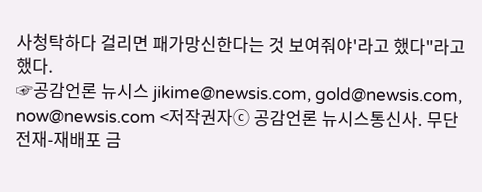사청탁하다 걸리면 패가망신한다는 것 보여줘야'라고 했다"라고 했다.
☞공감언론 뉴시스 jikime@newsis.com, gold@newsis.com, now@newsis.com <저작권자ⓒ 공감언론 뉴시스통신사. 무단전재-재배포 금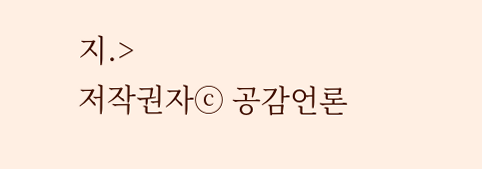지.>
저작권자ⓒ 공감언론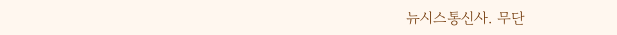뉴시스통신사. 무단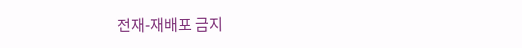전재-재배포 금지